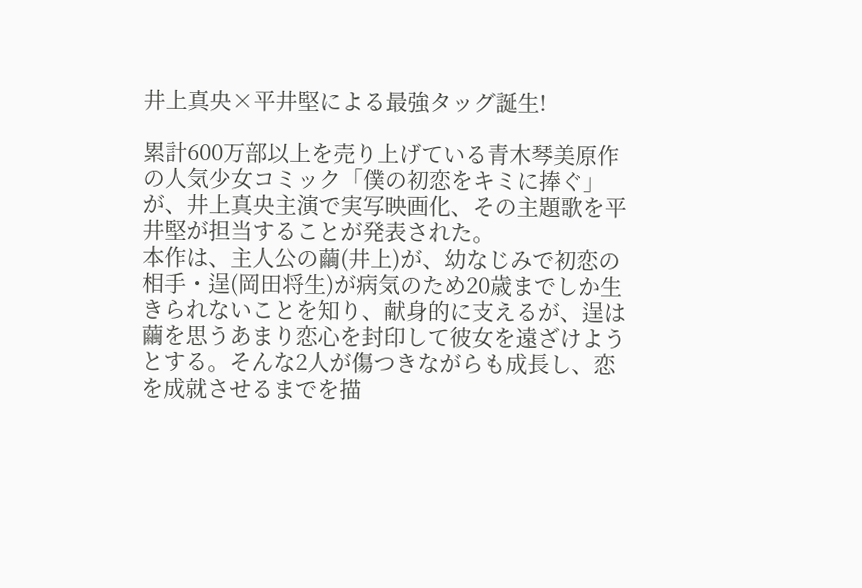井上真央×平井堅による最強タッグ誕生!

累計600万部以上を売り上げている青木琴美原作の人気少女コミック「僕の初恋をキミに捧ぐ」が、井上真央主演で実写映画化、その主題歌を平井堅が担当することが発表された。
本作は、主人公の繭(井上)が、幼なじみで初恋の相手・逞(岡田将生)が病気のため20歳までしか生きられないことを知り、献身的に支えるが、逞は繭を思うあまり恋心を封印して彼女を遠ざけようとする。そんな2人が傷つきながらも成長し、恋を成就させるまでを描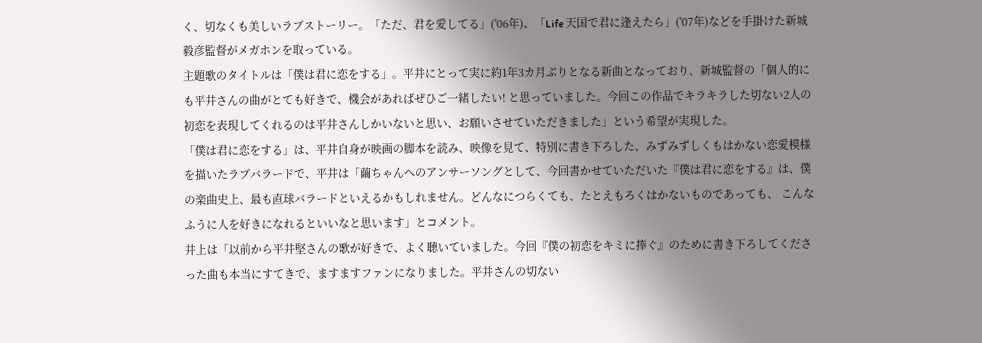く、切なくも美しいラブストーリー。「ただ、君を愛してる」('06年)、「Life 天国で君に逢えたら」('07年)などを手掛けた新城毅彦監督がメガホンを取っている。
主題歌のタイトルは「僕は君に恋をする」。平井にとって実に約1年3カ月ぶりとなる新曲となっており、新城監督の「個人的にも平井さんの曲がとても好きで、機会があればぜひご一緒したい! と思っていました。今回この作品でキラキラした切ない2人の初恋を表現してくれるのは平井さんしかいないと思い、お願いさせていただきました」という希望が実現した。
「僕は君に恋をする」は、平井自身が映画の脚本を読み、映像を見て、特別に書き下ろした、みずみずしくもはかない恋愛模様を描いたラブバラードで、平井は「繭ちゃんへのアンサーソングとして、今回書かせていただいた『僕は君に恋をする』は、僕の楽曲史上、最も直球バラードといえるかもしれません。どんなにつらくても、たとえもろくはかないものであっても、 こんなふうに人を好きになれるといいなと思います」とコメント。
井上は「以前から平井堅さんの歌が好きで、よく聴いていました。今回『僕の初恋をキミに捧ぐ』のために書き下ろしてくださった曲も本当にすてきで、ますますファンになりました。平井さんの切ない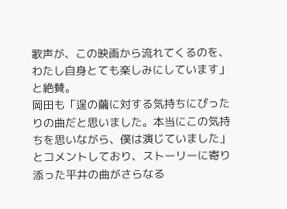歌声が、この映画から流れてくるのを、わたし自身とても楽しみにしています」と絶賛。
岡田も「逞の繭に対する気持ちにぴったりの曲だと思いました。本当にこの気持ちを思いながら、僕は演じていました」とコメントしており、ストーリーに寄り添った平井の曲がさらなる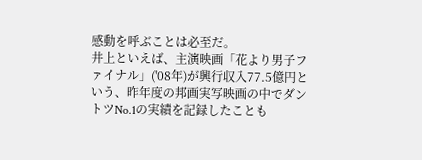感動を呼ぶことは必至だ。
井上といえば、主演映画「花より男子ファイナル」('08年)が興行収入77.5億円という、昨年度の邦画実写映画の中でダントツNo.1の実績を記録したことも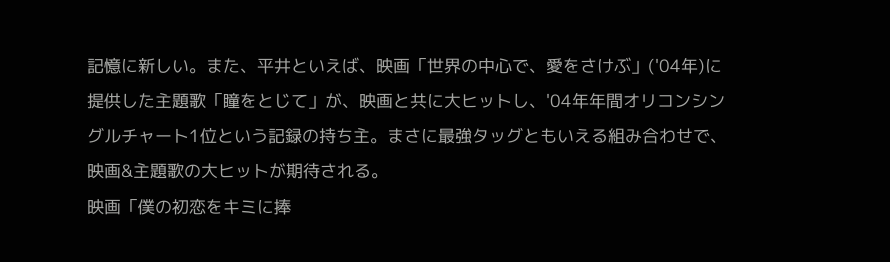記憶に新しい。また、平井といえば、映画「世界の中心で、愛をさけぶ」('04年)に提供した主題歌「瞳をとじて」が、映画と共に大ヒットし、'04年年間オリコンシングルチャート1位という記録の持ち主。まさに最強タッグともいえる組み合わせで、映画&主題歌の大ヒットが期待される。
映画「僕の初恋をキミに捧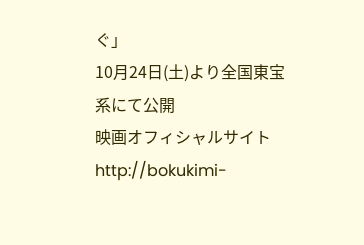ぐ」
10月24日(土)より全国東宝系にて公開
映画オフィシャルサイト
http://bokukimi-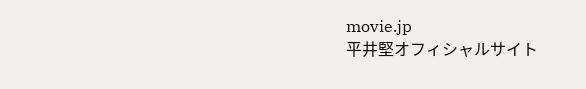movie.jp
平井堅オフィシャルサイト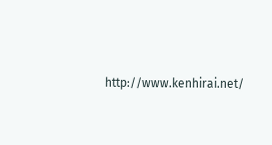http://www.kenhirai.net/